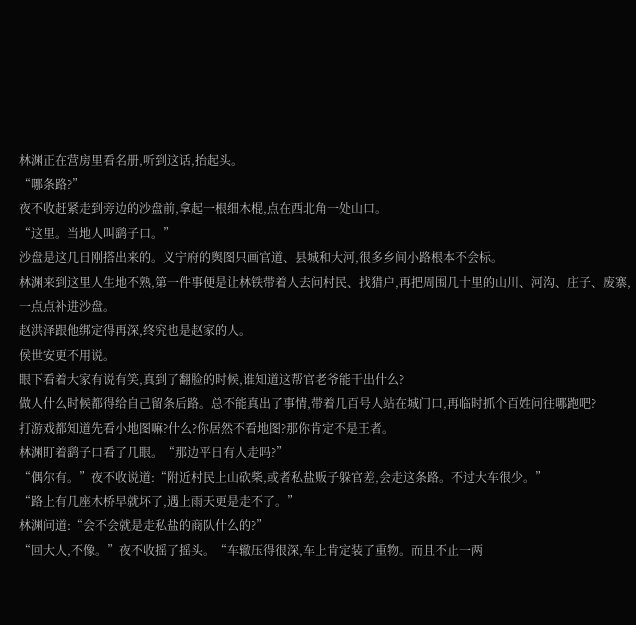林渊正在营房里看名册,听到这话,抬起头。
“哪条路?”
夜不收赶紧走到旁边的沙盘前,拿起一根细木棍,点在西北角一处山口。
“这里。当地人叫鹞子口。”
沙盘是这几日刚搭出来的。义宁府的舆图只画官道、县城和大河,很多乡间小路根本不会标。
林渊来到这里人生地不熟,第一件事便是让林铁带着人去问村民、找猎户,再把周围几十里的山川、河沟、庄子、废寨,一点点补进沙盘。
赵洪泽跟他绑定得再深,终究也是赵家的人。
侯世安更不用说。
眼下看着大家有说有笑,真到了翻脸的时候,谁知道这帮官老爷能干出什么?
做人什么时候都得给自己留条后路。总不能真出了事情,带着几百号人站在城门口,再临时抓个百姓问往哪跑吧?
打游戏都知道先看小地图嘛?什么?你居然不看地图?那你肯定不是王者。
林渊盯着鹞子口看了几眼。“那边平日有人走吗?”
“偶尔有。”夜不收说道:“附近村民上山砍柴,或者私盐贩子躲官差,会走这条路。不过大车很少。”
“路上有几座木桥早就坏了,遇上雨天更是走不了。”
林渊问道:“会不会就是走私盐的商队什么的?”
“回大人,不像。”夜不收摇了摇头。“车辙压得很深,车上肯定装了重物。而且不止一两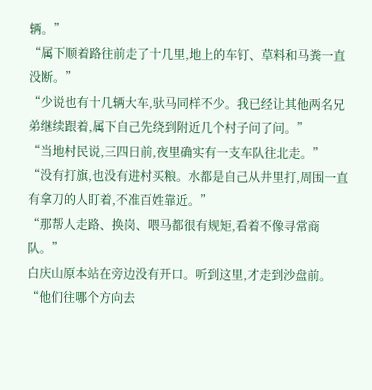辆。”
“属下顺着路往前走了十几里,地上的车钉、草料和马粪一直没断。”
“少说也有十几辆大车,驮马同样不少。我已经让其他两名兄弟继续跟着,属下自己先绕到附近几个村子问了问。”
“当地村民说,三四日前,夜里确实有一支车队往北走。”
“没有打旗,也没有进村买粮。水都是自己从井里打,周围一直有拿刀的人盯着,不准百姓靠近。”
“那帮人走路、换岗、喂马都很有规矩,看着不像寻常商队。”
白庆山原本站在旁边没有开口。听到这里,才走到沙盘前。
“他们往哪个方向去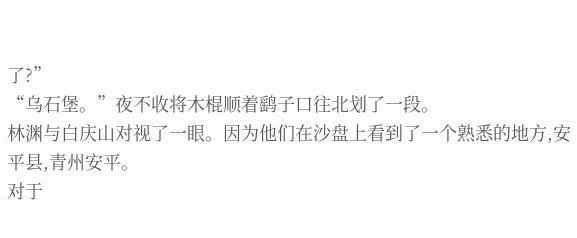了?”
“乌石堡。”夜不收将木棍顺着鹞子口往北划了一段。
林渊与白庆山对视了一眼。因为他们在沙盘上看到了一个熟悉的地方,安平县,青州安平。
对于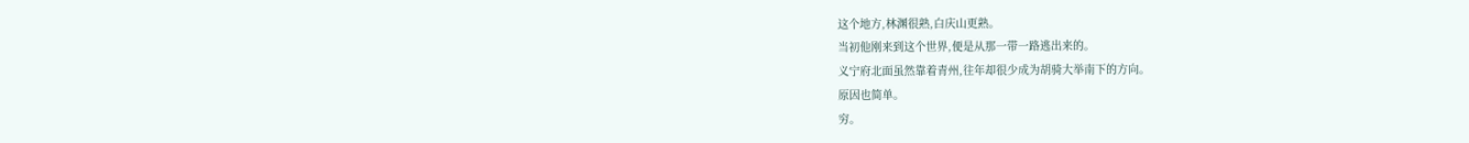这个地方,林渊很熟,白庆山更熟。
当初他刚来到这个世界,便是从那一带一路逃出来的。
义宁府北面虽然靠着青州,往年却很少成为胡骑大举南下的方向。
原因也简单。
穷。